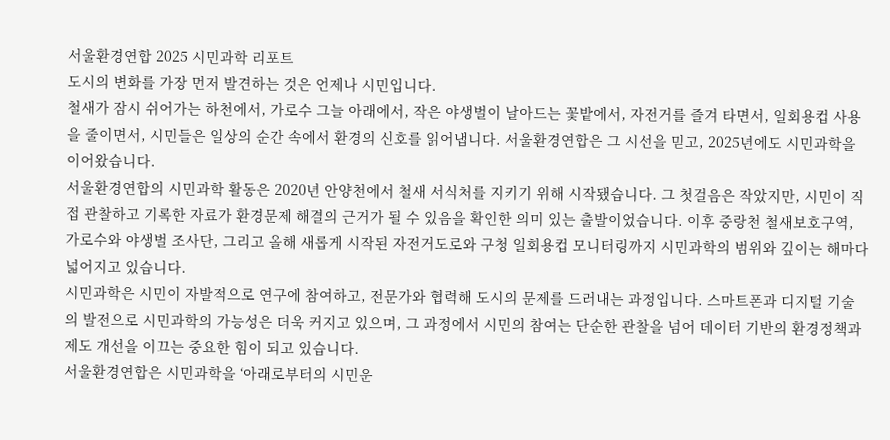서울환경연합 2025 시민과학 리포트
도시의 변화를 가장 먼저 발견하는 것은 언제나 시민입니다.
철새가 잠시 쉬어가는 하천에서, 가로수 그늘 아래에서, 작은 야생벌이 날아드는 꽃밭에서, 자전거를 즐겨 타면서, 일회용컵 사용을 줄이면서, 시민들은 일상의 순간 속에서 환경의 신호를 읽어냅니다. 서울환경연합은 그 시선을 믿고, 2025년에도 시민과학을 이어왔습니다.
서울환경연합의 시민과학 활동은 2020년 안양천에서 철새 서식처를 지키기 위해 시작됐습니다. 그 첫걸음은 작았지만, 시민이 직접 관찰하고 기록한 자료가 환경문제 해결의 근거가 될 수 있음을 확인한 의미 있는 출발이었습니다. 이후 중랑천 철새보호구역, 가로수와 야생벌 조사단, 그리고 올해 새롭게 시작된 자전거도로와 구청 일회용컵 모니터링까지 시민과학의 범위와 깊이는 해마다 넓어지고 있습니다.
시민과학은 시민이 자발적으로 연구에 참여하고, 전문가와 협력해 도시의 문제를 드러내는 과정입니다. 스마트폰과 디지털 기술의 발전으로 시민과학의 가능성은 더욱 커지고 있으며, 그 과정에서 시민의 참여는 단순한 관찰을 넘어 데이터 기반의 환경정책과 제도 개선을 이끄는 중요한 힘이 되고 있습니다.
서울환경연합은 시민과학을 ‘아래로부터의 시민운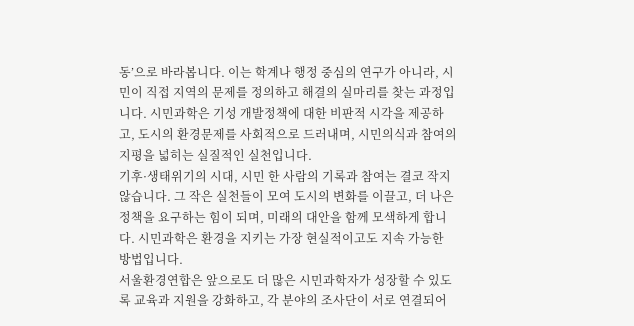동’으로 바라봅니다. 이는 학계나 행정 중심의 연구가 아니라, 시민이 직접 지역의 문제를 정의하고 해결의 실마리를 찾는 과정입니다. 시민과학은 기성 개발정책에 대한 비판적 시각을 제공하고, 도시의 환경문제를 사회적으로 드러내며, 시민의식과 참여의 지평을 넓히는 실질적인 실천입니다.
기후·생태위기의 시대, 시민 한 사람의 기록과 참여는 결코 작지 않습니다. 그 작은 실천들이 모여 도시의 변화를 이끌고, 더 나은 정책을 요구하는 힘이 되며, 미래의 대안을 함께 모색하게 합니다. 시민과학은 환경을 지키는 가장 현실적이고도 지속 가능한 방법입니다.
서울환경연합은 앞으로도 더 많은 시민과학자가 성장할 수 있도록 교육과 지원을 강화하고, 각 분야의 조사단이 서로 연결되어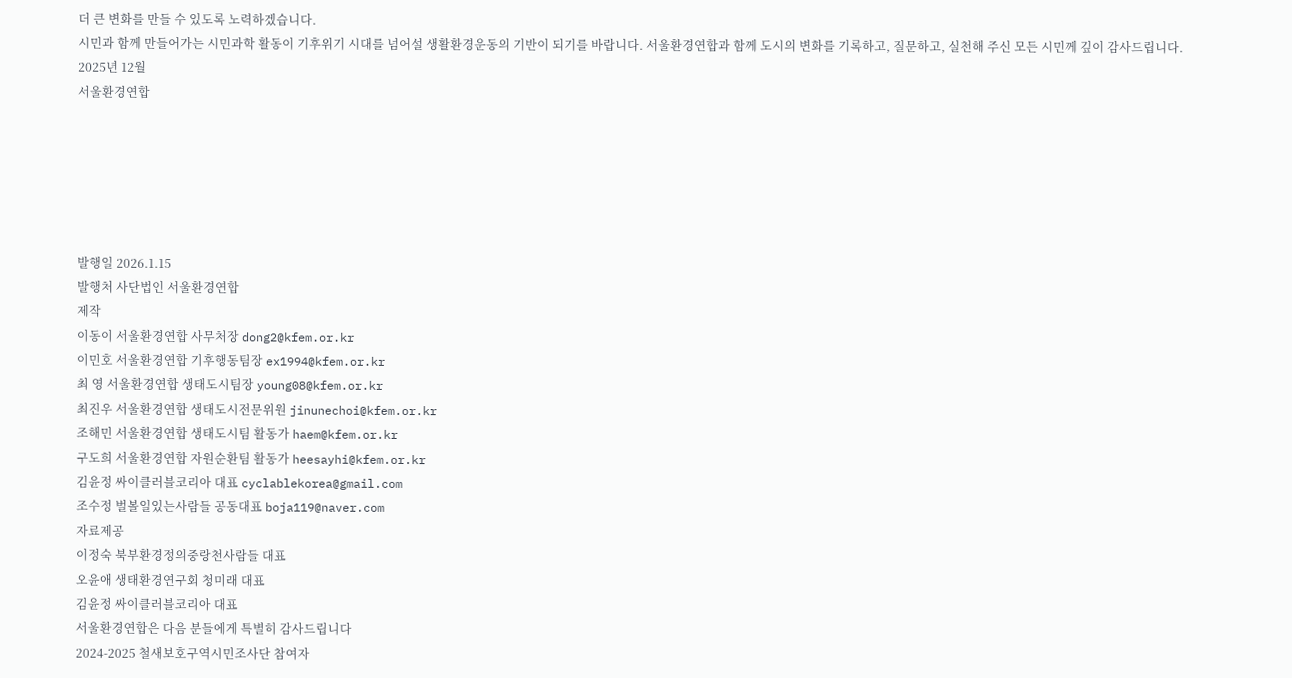더 큰 변화를 만들 수 있도록 노력하겠습니다.
시민과 함께 만들어가는 시민과학 활동이 기후위기 시대를 넘어설 생활환경운동의 기반이 되기를 바랍니다. 서울환경연합과 함께 도시의 변화를 기록하고, 질문하고, 실천해 주신 모든 시민께 깊이 감사드립니다.
2025년 12월
서울환경연합






발행일 2026.1.15
발행처 사단법인 서울환경연합
제작
이동이 서울환경연합 사무처장 dong2@kfem.or.kr
이민호 서울환경연합 기후행동팀장 ex1994@kfem.or.kr
최 영 서울환경연합 생태도시팀장 young08@kfem.or.kr
최진우 서울환경연합 생태도시전문위원 jinunechoi@kfem.or.kr
조해민 서울환경연합 생태도시팀 활동가 haem@kfem.or.kr
구도희 서울환경연합 자원순환팀 활동가 heesayhi@kfem.or.kr
김윤정 싸이클러블코리아 대표 cyclablekorea@gmail.com
조수정 벌볼일있는사람들 공동대표 boja119@naver.com
자료제공
이정숙 북부환경정의중랑천사람들 대표
오윤애 생태환경연구회 청미래 대표
김윤정 싸이클러블코리아 대표
서울환경연합은 다음 분들에게 특별히 감사드립니다
2024-2025 철새보호구역시민조사단 참여자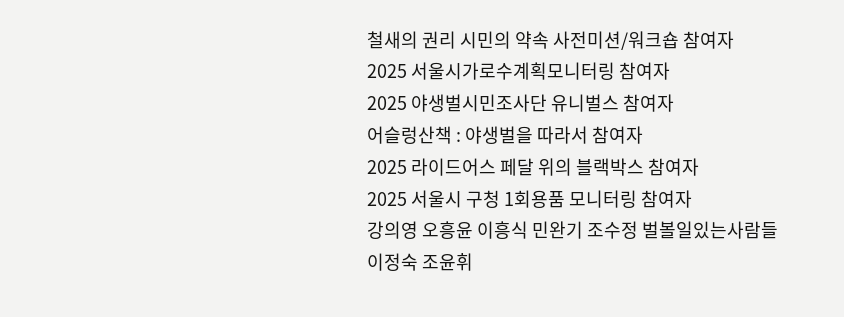철새의 권리 시민의 약속 사전미션/워크숍 참여자
2025 서울시가로수계획모니터링 참여자
2025 야생벌시민조사단 유니벌스 참여자
어슬렁산책 : 야생벌을 따라서 참여자
2025 라이드어스 페달 위의 블랙박스 참여자
2025 서울시 구청 1회용품 모니터링 참여자
강의영 오흥윤 이흥식 민완기 조수정 벌볼일있는사람들
이정숙 조윤휘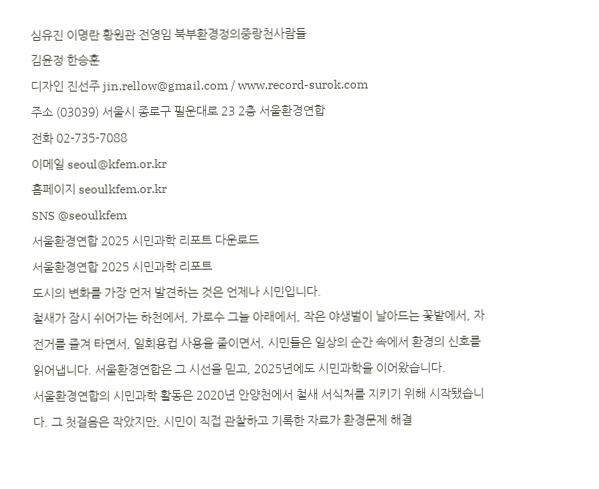심유진 이명란 황원관 전영임 북부환경정의중랑천사람들
김윤정 한승훈
디자인 진선주 jin.rellow@gmail.com / www.record-surok.com
주소 (03039) 서울시 종로구 필운대로 23 2층 서울환경연합
전화 02-735-7088
이메일 seoul@kfem.or.kr
홈페이지 seoulkfem.or.kr
SNS @seoulkfem
서울환경연합 2025 시민과학 리포트 다운로드
서울환경연합 2025 시민과학 리포트
도시의 변화를 가장 먼저 발견하는 것은 언제나 시민입니다.
철새가 잠시 쉬어가는 하천에서, 가로수 그늘 아래에서, 작은 야생벌이 날아드는 꽃밭에서, 자전거를 즐겨 타면서, 일회용컵 사용을 줄이면서, 시민들은 일상의 순간 속에서 환경의 신호를 읽어냅니다. 서울환경연합은 그 시선을 믿고, 2025년에도 시민과학을 이어왔습니다.
서울환경연합의 시민과학 활동은 2020년 안양천에서 철새 서식처를 지키기 위해 시작됐습니다. 그 첫걸음은 작았지만, 시민이 직접 관찰하고 기록한 자료가 환경문제 해결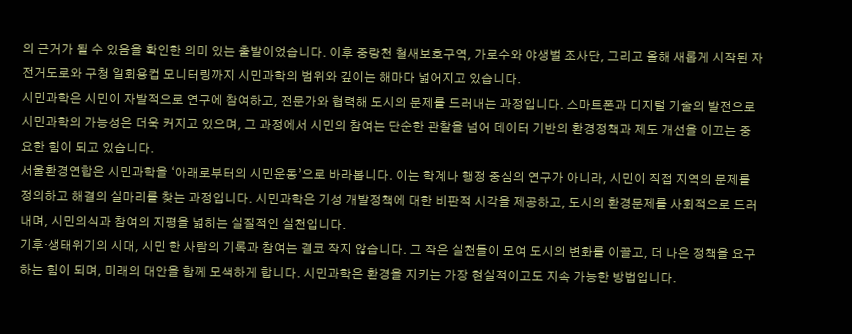의 근거가 될 수 있음을 확인한 의미 있는 출발이었습니다. 이후 중랑천 철새보호구역, 가로수와 야생벌 조사단, 그리고 올해 새롭게 시작된 자전거도로와 구청 일회용컵 모니터링까지 시민과학의 범위와 깊이는 해마다 넓어지고 있습니다.
시민과학은 시민이 자발적으로 연구에 참여하고, 전문가와 협력해 도시의 문제를 드러내는 과정입니다. 스마트폰과 디지털 기술의 발전으로 시민과학의 가능성은 더욱 커지고 있으며, 그 과정에서 시민의 참여는 단순한 관찰을 넘어 데이터 기반의 환경정책과 제도 개선을 이끄는 중요한 힘이 되고 있습니다.
서울환경연합은 시민과학을 ‘아래로부터의 시민운동’으로 바라봅니다. 이는 학계나 행정 중심의 연구가 아니라, 시민이 직접 지역의 문제를 정의하고 해결의 실마리를 찾는 과정입니다. 시민과학은 기성 개발정책에 대한 비판적 시각을 제공하고, 도시의 환경문제를 사회적으로 드러내며, 시민의식과 참여의 지평을 넓히는 실질적인 실천입니다.
기후·생태위기의 시대, 시민 한 사람의 기록과 참여는 결코 작지 않습니다. 그 작은 실천들이 모여 도시의 변화를 이끌고, 더 나은 정책을 요구하는 힘이 되며, 미래의 대안을 함께 모색하게 합니다. 시민과학은 환경을 지키는 가장 현실적이고도 지속 가능한 방법입니다.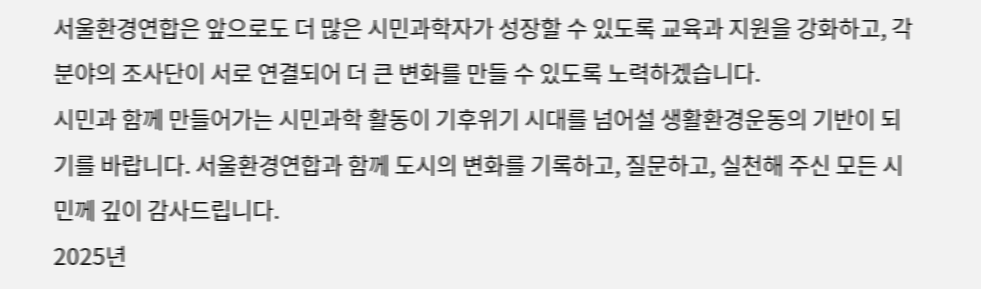서울환경연합은 앞으로도 더 많은 시민과학자가 성장할 수 있도록 교육과 지원을 강화하고, 각 분야의 조사단이 서로 연결되어 더 큰 변화를 만들 수 있도록 노력하겠습니다.
시민과 함께 만들어가는 시민과학 활동이 기후위기 시대를 넘어설 생활환경운동의 기반이 되기를 바랍니다. 서울환경연합과 함께 도시의 변화를 기록하고, 질문하고, 실천해 주신 모든 시민께 깊이 감사드립니다.
2025년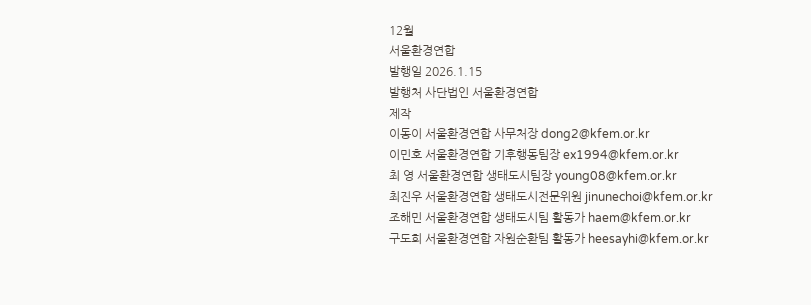12월
서울환경연합
발행일 2026.1.15
발행처 사단법인 서울환경연합
제작
이동이 서울환경연합 사무처장 dong2@kfem.or.kr
이민호 서울환경연합 기후행동팀장 ex1994@kfem.or.kr
최 영 서울환경연합 생태도시팀장 young08@kfem.or.kr
최진우 서울환경연합 생태도시전문위원 jinunechoi@kfem.or.kr
조해민 서울환경연합 생태도시팀 활동가 haem@kfem.or.kr
구도희 서울환경연합 자원순환팀 활동가 heesayhi@kfem.or.kr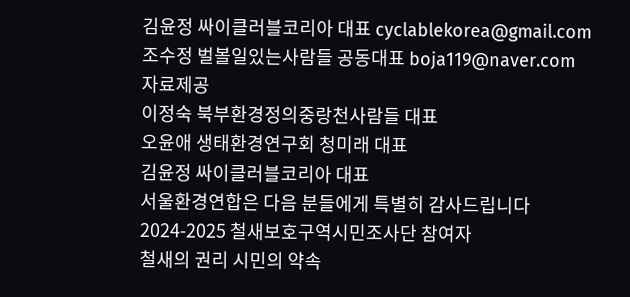김윤정 싸이클러블코리아 대표 cyclablekorea@gmail.com
조수정 벌볼일있는사람들 공동대표 boja119@naver.com
자료제공
이정숙 북부환경정의중랑천사람들 대표
오윤애 생태환경연구회 청미래 대표
김윤정 싸이클러블코리아 대표
서울환경연합은 다음 분들에게 특별히 감사드립니다
2024-2025 철새보호구역시민조사단 참여자
철새의 권리 시민의 약속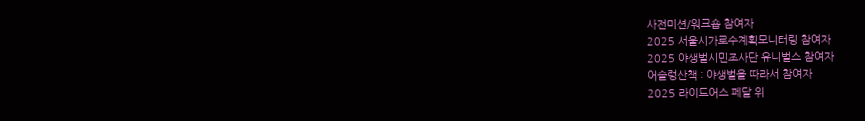사전미션/워크숍 참여자
2025 서울시가로수계획모니터링 참여자
2025 야생벌시민조사단 유니벌스 참여자
어슬렁산책 : 야생벌을 따라서 참여자
2025 라이드어스 페달 위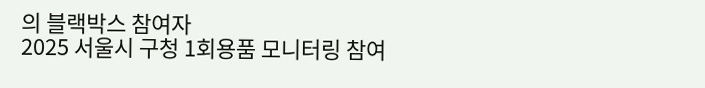의 블랙박스 참여자
2025 서울시 구청 1회용품 모니터링 참여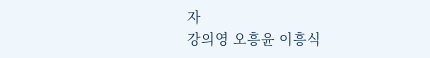자
강의영 오흥윤 이흥식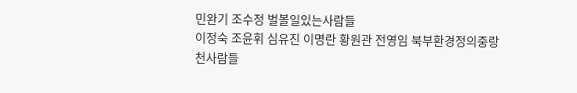민완기 조수정 벌볼일있는사람들
이정숙 조윤휘 심유진 이명란 황원관 전영임 북부환경정의중랑천사람들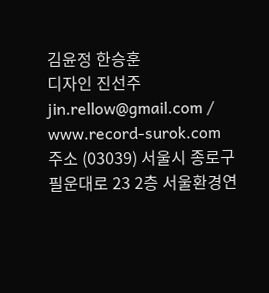김윤정 한승훈
디자인 진선주 jin.rellow@gmail.com / www.record-surok.com
주소 (03039) 서울시 종로구 필운대로 23 2층 서울환경연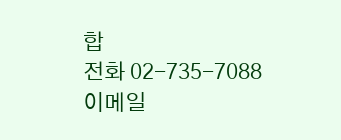합
전화 02-735-7088
이메일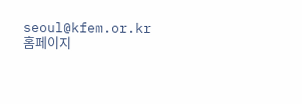seoul@kfem.or.kr
홈페이지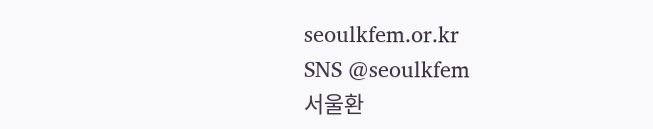seoulkfem.or.kr
SNS @seoulkfem
서울환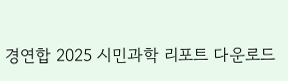경연합 2025 시민과학 리포트 다운로드